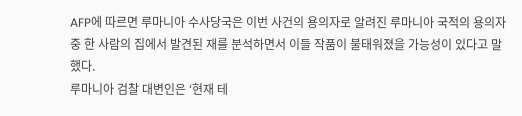AFP에 따르면 루마니아 수사당국은 이번 사건의 용의자로 알려진 루마니아 국적의 용의자 중 한 사람의 집에서 발견된 재를 분석하면서 이들 작품이 불태워졌을 가능성이 있다고 말했다.
루마니아 검찰 대변인은 ‘현재 테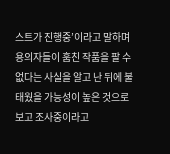스트가 진행중’이라고 말하며 용의자들이 훔친 작품을 팔 수 없다는 사실을 알고 난 뒤에 불 태웠을 가능성이 높은 것으로 보고 조사중이라고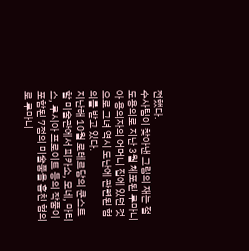전했다.
수사팀이 찾아낸 그림의 재는 절도용의로 지난 3월 체포된 루마니아 용의자의 어머니 집에 있던 것으로 그녀 역시 도난에 관련된 혐의를 받고 있다.
지난해 10월 로테르담의 쿤스트할 미술관에서 피카소, 모네, 마티스, 루시아 프로이트 등의 작품이 포함된 7점의 미술품을 훔친 혐의로 루마니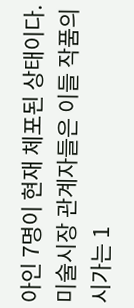아인 7명이 현재 체포된 상태이다.
미술시장 관계자들은 이들 작품의 시가는 1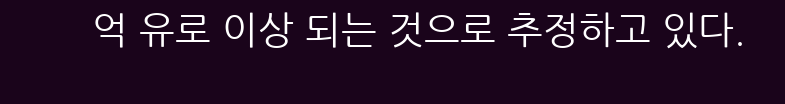억 유로 이상 되는 것으로 추정하고 있다.